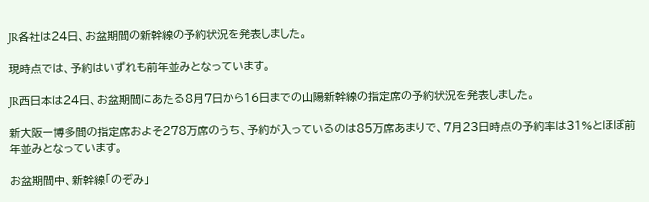JR各社は24日、お盆期間の新幹線の予約状況を発表しました。

現時点では、予約はいずれも前年並みとなっています。

JR西日本は24日、お盆期間にあたる8月7日から16日までの山陽新幹線の指定席の予約状況を発表しました。

新大阪ー博多間の指定席およそ278万席のうち、予約が入っているのは85万席あまりで、7月23日時点の予約率は31%とほぼ前年並みとなっています。

お盆期間中、新幹線「のぞみ」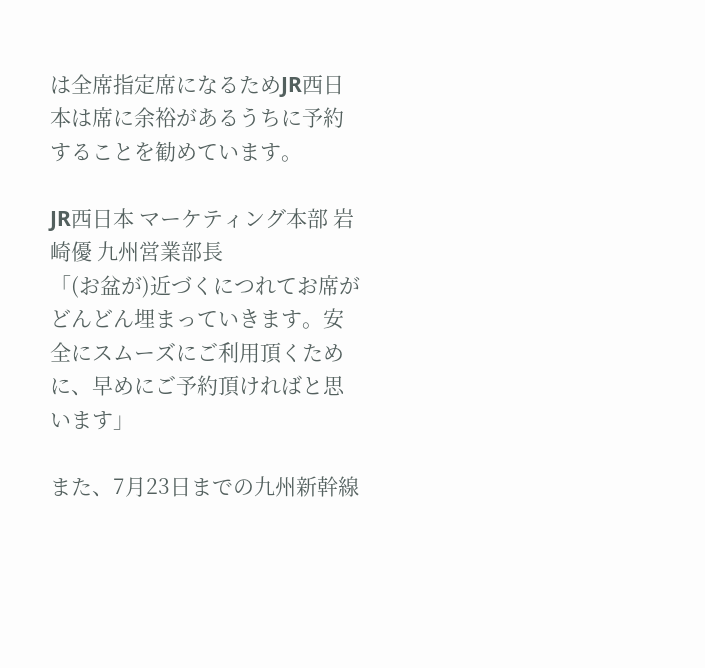は全席指定席になるためJR西日本は席に余裕があるうちに予約することを勧めています。

JR西日本 マーケティング本部 岩崎優 九州営業部長
「(お盆が)近づくにつれてお席がどんどん埋まっていきます。安全にスムーズにご利用頂くために、早めにご予約頂ければと思います」

また、7月23日までの九州新幹線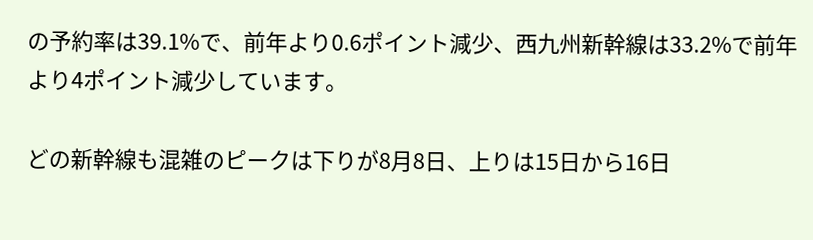の予約率は39.1%で、前年より0.6ポイント減少、西九州新幹線は33.2%で前年より4ポイント減少しています。

どの新幹線も混雑のピークは下りが8月8日、上りは15日から16日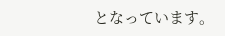となっています。